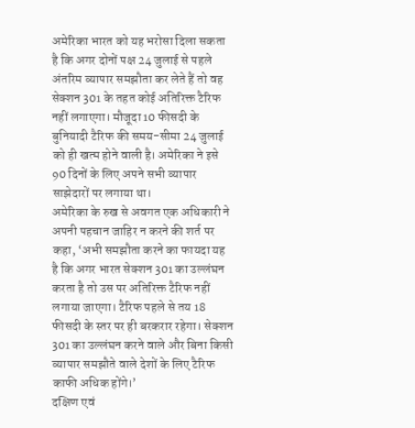अमेरिका भारत को यह भरोसा दिला सकता है कि अगर दोनों पक्ष 24 जुलाई से पहले अंतरिम व्यापार समझौता कर लेते हैं तो वह सेक्शन 301 के तहत कोई अतिरिक्त टैरिफ नहीं लगाएगा। मौजूदा 10 फीसदी के बुनियादी टैरिफ की समय-सीमा 24 जुलाई को ही खत्म होने वाली है। अमेरिका ने इसे 90 दिनों के लिए अपने सभी व्यापार साझेदारों पर लगाया था।
अमेरिका के रुख से अवगत एक अधिकारी ने अपनी पहचान जाहिर न करने की शर्त पर कहा, ‘अभी समझौता करने का फायदा यह है कि अगर भारत सेक्शन 301 का उल्लंघन करता है तो उस पर अतिरिक्त टैरिफ नहीं लगाया जाएगा। टैरिफ पहले से तय 18 फीसदी के स्तर पर ही बरकरार रहेगा। सेक्शन 301 का उल्लंघन करने वाले और बिना किसी व्यापार समझौते वाले देशों के लिए टैरिफ काफी अधिक होंगे।’
दक्षिण एवं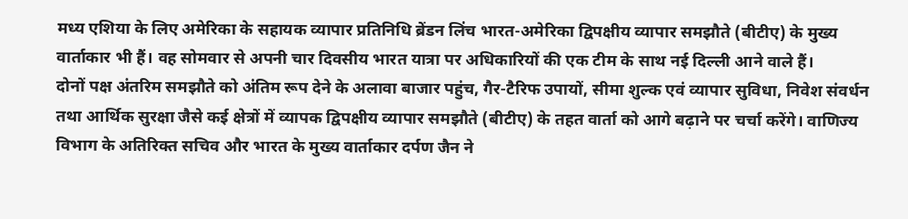मध्य एशिया के लिए अमेरिका के सहायक व्यापार प्रतिनिधि ब्रेंडन लिंच भारत-अमेरिका द्विपक्षीय व्यापार समझौते (बीटीए) के मुख्य वार्ताकार भी हैं। वह सोमवार से अपनी चार दिवसीय भारत यात्रा पर अधिकारियों की एक टीम के साथ नई दिल्ली आने वाले हैं।
दोनों पक्ष अंतरिम समझौते को अंतिम रूप देने के अलावा बाजार पहुंच, गैर-टैरिफ उपायों, सीमा शुल्क एवं व्यापार सुविधा, निवेश संवर्धन तथा आर्थिक सुरक्षा जैसे कई क्षेत्रों में व्यापक द्विपक्षीय व्यापार समझौते (बीटीए) के तहत वार्ता को आगे बढ़ाने पर चर्चा करेंगे। वाणिज्य विभाग के अतिरिक्त सचिव और भारत के मुख्य वार्ताकार दर्पण जैन ने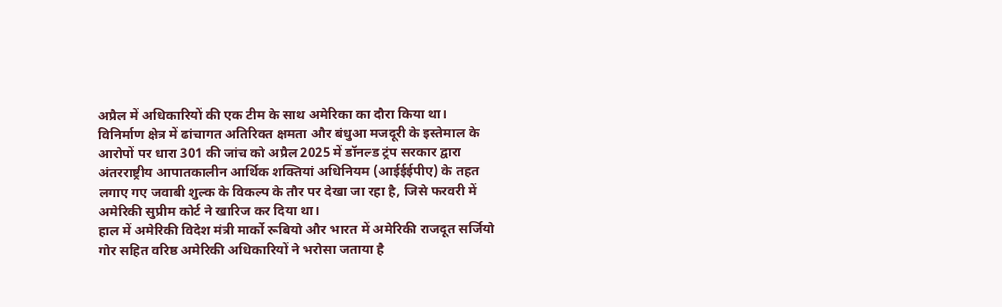अप्रैल में अधिकारियों की एक टीम के साथ अमेरिका का दौरा किया था।
विनिर्माण क्षेत्र में ढांचागत अतिरिक्त क्षमता और बंधुआ मजदूरी के इस्तेमाल के आरोपों पर धारा 301 की जांच को अप्रैल 2025 में डॉनल्ड ट्रंप सरकार द्वारा अंतरराष्ट्रीय आपातकालीन आर्थिक शक्तियां अधिनियम (आईईईपीए) के तहत लगाए गए जवाबी शुल्क के विकल्प के तौर पर देखा जा रहा है, जिसे फरवरी में अमेरिकी सुप्रीम कोर्ट ने खारिज कर दिया था।
हाल में अमेरिकी विदेश मंत्री मार्को रूबियो और भारत में अमेरिकी राजदूत सर्जियो गोर सहित वरिष्ठ अमेरिकी अधिकारियों ने भरोसा जताया है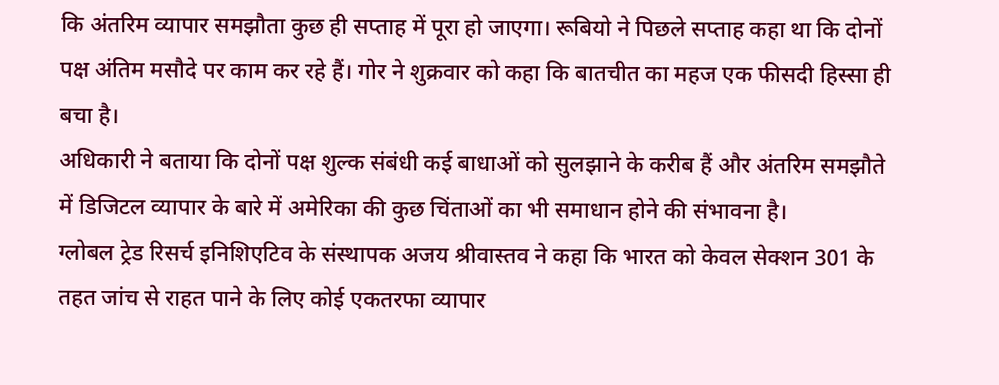कि अंतरिम व्यापार समझौता कुछ ही सप्ताह में पूरा हो जाएगा। रूबियो ने पिछले सप्ताह कहा था कि दोनों पक्ष अंतिम मसौदे पर काम कर रहे हैं। गोर ने शुक्रवार को कहा कि बातचीत का महज एक फीसदी हिस्सा ही बचा है।
अधिकारी ने बताया कि दोनों पक्ष शुल्क संबंधी कई बाधाओं को सुलझाने के करीब हैं और अंतरिम समझौते में डिजिटल व्यापार के बारे में अमेरिका की कुछ चिंताओं का भी समाधान होने की संभावना है।
ग्लोबल ट्रेड रिसर्च इनिशिएटिव के संस्थापक अजय श्रीवास्तव ने कहा कि भारत को केवल सेक्शन 301 के तहत जांच से राहत पाने के लिए कोई एकतरफा व्यापार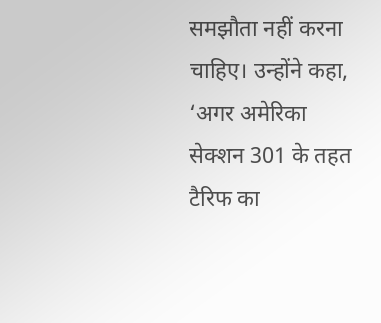समझौता नहीं करना चाहिए। उन्होंने कहा, ‘अगर अमेरिका सेक्शन 301 के तहत टैरिफ का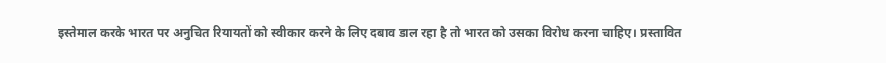इस्तेमाल करके भारत पर अनुचित रियायतों को स्वीकार करने के लिए दबाव डाल रहा है तो भारत को उसका विरोध करना चाहिए। प्रस्तावित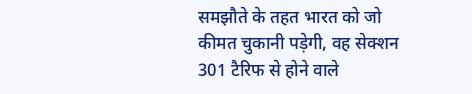समझौते के तहत भारत को जो कीमत चुकानी पड़ेगी, वह सेक्शन 301 टैरिफ से होने वाले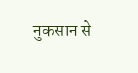नुकसान से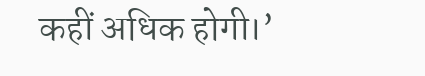कहीं अधिक होगी।’